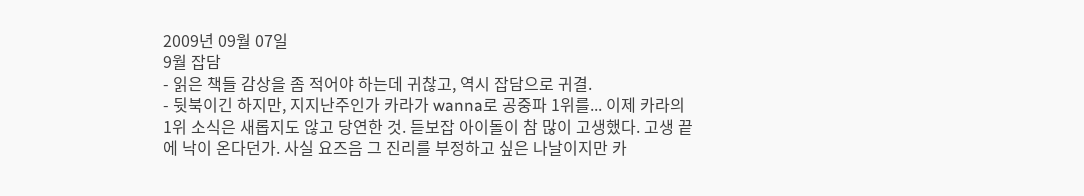2009년 09월 07일
9월 잡담
- 읽은 책들 감상을 좀 적어야 하는데 귀찮고, 역시 잡담으로 귀결.
- 뒷북이긴 하지만, 지지난주인가 카라가 wanna로 공중파 1위를... 이제 카라의 1위 소식은 새롭지도 않고 당연한 것. 듣보잡 아이돌이 참 많이 고생했다. 고생 끝에 낙이 온다던가. 사실 요즈음 그 진리를 부정하고 싶은 나날이지만 카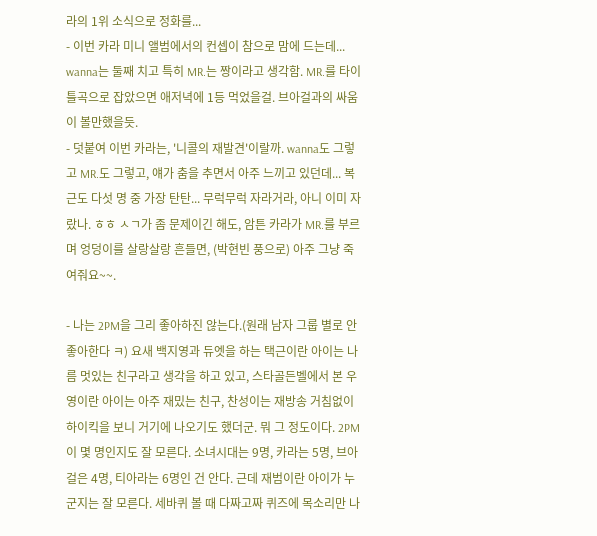라의 1위 소식으로 정화를...
- 이번 카라 미니 앨범에서의 컨셉이 참으로 맘에 드는데... wanna는 둘째 치고 특히 MR.는 짱이라고 생각함. MR.를 타이틀곡으로 잡았으면 애저녁에 1등 먹었을걸. 브아걸과의 싸움이 볼만했을듯.
- 덧붙여 이번 카라는, '니콜의 재발견'이랄까. wanna도 그렇고 MR.도 그렇고, 얘가 춤을 추면서 아주 느끼고 있던데... 복근도 다섯 명 중 가장 탄탄... 무럭무럭 자라거라, 아니 이미 자랐나. ㅎㅎ ㅅㄱ가 좀 문제이긴 해도, 암튼 카라가 MR.를 부르며 엉덩이를 살랑살랑 흔들면, (박현빈 풍으로) 아주 그냥 죽여줘요~~.

- 나는 2PM을 그리 좋아하진 않는다.(원래 남자 그룹 별로 안좋아한다 ㅋ) 요새 백지영과 듀엣을 하는 택근이란 아이는 나름 멋있는 친구라고 생각을 하고 있고, 스타골든벨에서 본 우영이란 아이는 아주 재밌는 친구, 찬성이는 재방송 거침없이 하이킥을 보니 거기에 나오기도 했더군. 뭐 그 정도이다. 2PM이 몇 명인지도 잘 모른다. 소녀시대는 9명, 카라는 5명, 브아걸은 4명, 티아라는 6명인 건 안다. 근데 재범이란 아이가 누군지는 잘 모른다. 세바퀴 볼 때 다짜고짜 퀴즈에 목소리만 나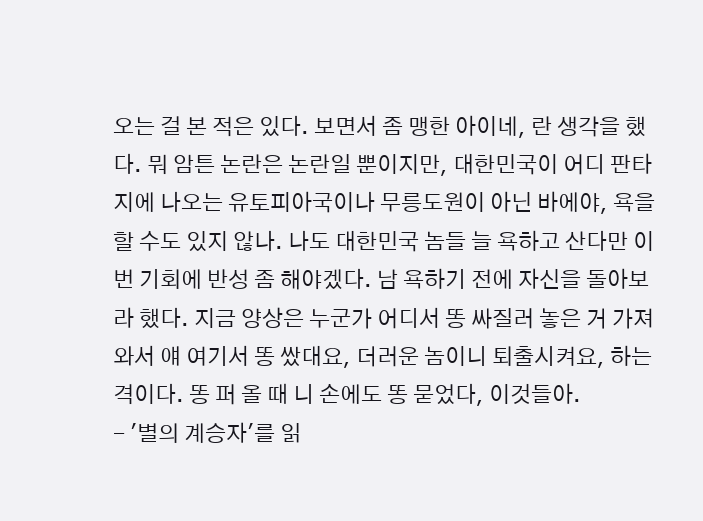오는 걸 본 적은 있다. 보면서 좀 맹한 아이네, 란 생각을 했다. 뭐 암튼 논란은 논란일 뿐이지만, 대한민국이 어디 판타지에 나오는 유토피아국이나 무릉도원이 아닌 바에야, 욕을 할 수도 있지 않나. 나도 대한민국 놈들 늘 욕하고 산다만 이번 기회에 반성 좀 해야겠다. 남 욕하기 전에 자신을 돌아보라 했다. 지금 양상은 누군가 어디서 똥 싸질러 놓은 거 가져 와서 얘 여기서 똥 쌌대요, 더러운 놈이니 퇴출시켜요, 하는 격이다. 똥 퍼 올 때 니 손에도 똥 묻었다, 이것들아.
- '별의 계승자'를 읽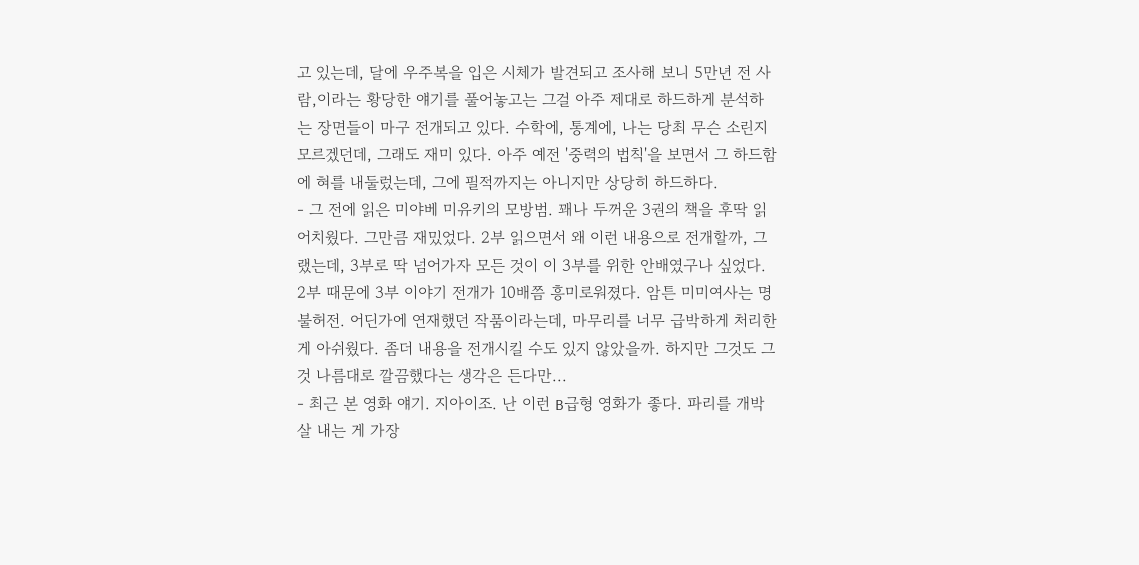고 있는데, 달에 우주복을 입은 시체가 발견되고 조사해 보니 5만년 전 사람,이라는 황당한 얘기를 풀어놓고는 그걸 아주 제대로 하드하게 분석하는 장면들이 마구 전개되고 있다. 수학에, 통계에, 나는 당최 무슨 소린지 모르겠던데, 그래도 재미 있다. 아주 예전 '중력의 법칙'을 보면서 그 하드함에 혀를 내둘렀는데, 그에 필적까지는 아니지만 상당히 하드하다.
- 그 전에 읽은 미야베 미유키의 모방범. 꽤나 두꺼운 3권의 책을 후딱 읽어치웠다. 그만큼 재밌었다. 2부 읽으면서 왜 이런 내용으로 전개할까, 그랬는데, 3부로 딱 넘어가자 모든 것이 이 3부를 위한 안배였구나 싶었다. 2부 때문에 3부 이야기 전개가 10배쯤 흥미로워졌다. 암튼 미미여사는 명불허전. 어딘가에 연재했던 작품이라는데, 마무리를 너무 급박하게 처리한 게 아쉬웠다. 좀더 내용을 전개시킬 수도 있지 않았을까. 하지만 그것도 그것 나름대로 깔끔했다는 생각은 든다만...
- 최근 본 영화 얘기. 지아이조. 난 이런 B급형 영화가 좋다. 파리를 개박살 내는 게 가장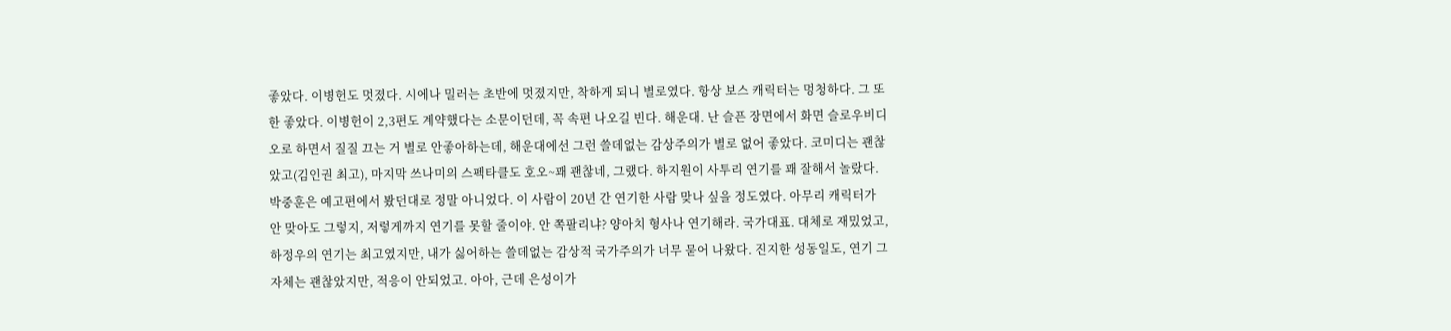좋았다. 이병헌도 멋졌다. 시에나 밀러는 초반에 멋졌지만, 착하게 되니 별로였다. 항상 보스 캐릭터는 멍청하다. 그 또한 좋았다. 이병헌이 2,3편도 계약했다는 소문이던데, 꼭 속편 나오길 빈다. 해운대. 난 슬픈 장면에서 화면 슬로우비디오로 하면서 질질 끄는 거 별로 안좋아하는데, 해운대에선 그런 쓸데없는 감상주의가 별로 없어 좋았다. 코미디는 괜찮았고(김인권 최고), 마지막 쓰나미의 스펙타클도 호오~꽤 괜찮네, 그랬다. 하지원이 사투리 연기를 꽤 잘해서 놀랐다. 박중훈은 예고편에서 봤던대로 정말 아니었다. 이 사람이 20년 간 연기한 사람 맞나 싶을 정도였다. 아무리 캐릭터가 안 맞아도 그렇지, 저렇게까지 연기를 못할 줄이야. 안 쪽팔리냐? 양아치 형사나 연기해라. 국가대표. 대체로 재밌었고, 하정우의 연기는 최고였지만, 내가 싫어하는 쓸데없는 감상적 국가주의가 너무 묻어 나왔다. 진지한 성동일도, 연기 그 자체는 괜찮았지만, 적응이 안되었고. 아아, 근데 은성이가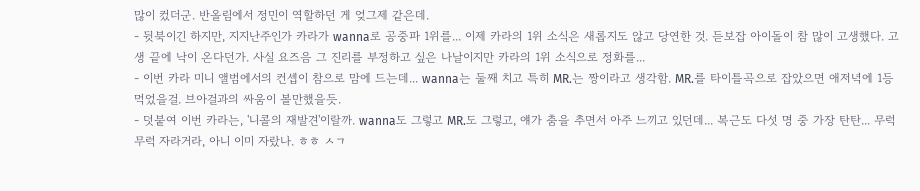많이 컸더군. 반올림에서 정민이 역할하던 게 엊그제 같은데.
- 뒷북이긴 하지만, 지지난주인가 카라가 wanna로 공중파 1위를... 이제 카라의 1위 소식은 새롭지도 않고 당연한 것. 듣보잡 아이돌이 참 많이 고생했다. 고생 끝에 낙이 온다던가. 사실 요즈음 그 진리를 부정하고 싶은 나날이지만 카라의 1위 소식으로 정화를...
- 이번 카라 미니 앨범에서의 컨셉이 참으로 맘에 드는데... wanna는 둘째 치고 특히 MR.는 짱이라고 생각함. MR.를 타이틀곡으로 잡았으면 애저녁에 1등 먹었을걸. 브아걸과의 싸움이 볼만했을듯.
- 덧붙여 이번 카라는, '니콜의 재발견'이랄까. wanna도 그렇고 MR.도 그렇고, 얘가 춤을 추면서 아주 느끼고 있던데... 복근도 다섯 명 중 가장 탄탄... 무럭무럭 자라거라, 아니 이미 자랐나. ㅎㅎ ㅅㄱ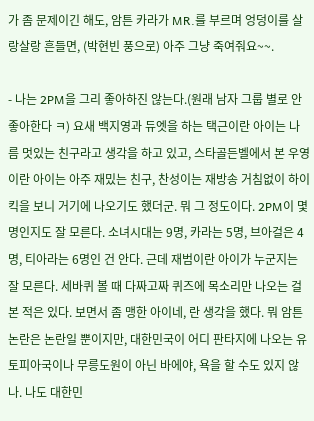가 좀 문제이긴 해도, 암튼 카라가 MR.를 부르며 엉덩이를 살랑살랑 흔들면, (박현빈 풍으로) 아주 그냥 죽여줘요~~.

- 나는 2PM을 그리 좋아하진 않는다.(원래 남자 그룹 별로 안좋아한다 ㅋ) 요새 백지영과 듀엣을 하는 택근이란 아이는 나름 멋있는 친구라고 생각을 하고 있고, 스타골든벨에서 본 우영이란 아이는 아주 재밌는 친구, 찬성이는 재방송 거침없이 하이킥을 보니 거기에 나오기도 했더군. 뭐 그 정도이다. 2PM이 몇 명인지도 잘 모른다. 소녀시대는 9명, 카라는 5명, 브아걸은 4명, 티아라는 6명인 건 안다. 근데 재범이란 아이가 누군지는 잘 모른다. 세바퀴 볼 때 다짜고짜 퀴즈에 목소리만 나오는 걸 본 적은 있다. 보면서 좀 맹한 아이네, 란 생각을 했다. 뭐 암튼 논란은 논란일 뿐이지만, 대한민국이 어디 판타지에 나오는 유토피아국이나 무릉도원이 아닌 바에야, 욕을 할 수도 있지 않나. 나도 대한민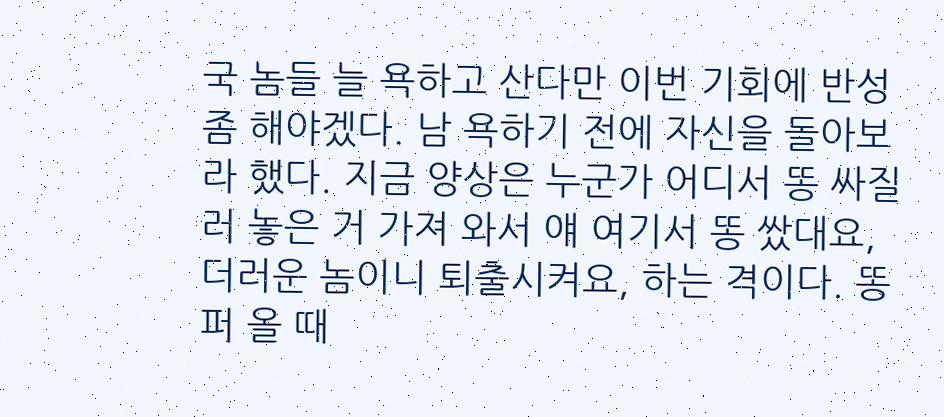국 놈들 늘 욕하고 산다만 이번 기회에 반성 좀 해야겠다. 남 욕하기 전에 자신을 돌아보라 했다. 지금 양상은 누군가 어디서 똥 싸질러 놓은 거 가져 와서 얘 여기서 똥 쌌대요, 더러운 놈이니 퇴출시켜요, 하는 격이다. 똥 퍼 올 때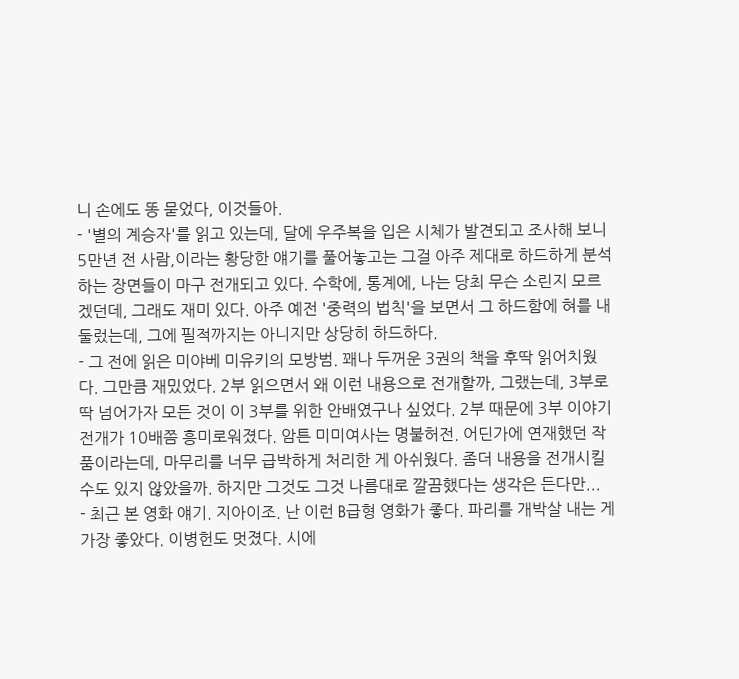니 손에도 똥 묻었다, 이것들아.
- '별의 계승자'를 읽고 있는데, 달에 우주복을 입은 시체가 발견되고 조사해 보니 5만년 전 사람,이라는 황당한 얘기를 풀어놓고는 그걸 아주 제대로 하드하게 분석하는 장면들이 마구 전개되고 있다. 수학에, 통계에, 나는 당최 무슨 소린지 모르겠던데, 그래도 재미 있다. 아주 예전 '중력의 법칙'을 보면서 그 하드함에 혀를 내둘렀는데, 그에 필적까지는 아니지만 상당히 하드하다.
- 그 전에 읽은 미야베 미유키의 모방범. 꽤나 두꺼운 3권의 책을 후딱 읽어치웠다. 그만큼 재밌었다. 2부 읽으면서 왜 이런 내용으로 전개할까, 그랬는데, 3부로 딱 넘어가자 모든 것이 이 3부를 위한 안배였구나 싶었다. 2부 때문에 3부 이야기 전개가 10배쯤 흥미로워졌다. 암튼 미미여사는 명불허전. 어딘가에 연재했던 작품이라는데, 마무리를 너무 급박하게 처리한 게 아쉬웠다. 좀더 내용을 전개시킬 수도 있지 않았을까. 하지만 그것도 그것 나름대로 깔끔했다는 생각은 든다만...
- 최근 본 영화 얘기. 지아이조. 난 이런 B급형 영화가 좋다. 파리를 개박살 내는 게 가장 좋았다. 이병헌도 멋졌다. 시에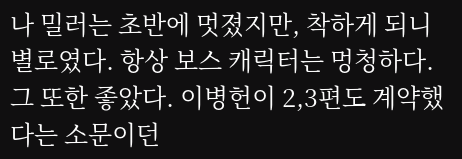나 밀러는 초반에 멋졌지만, 착하게 되니 별로였다. 항상 보스 캐릭터는 멍청하다. 그 또한 좋았다. 이병헌이 2,3편도 계약했다는 소문이던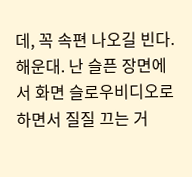데, 꼭 속편 나오길 빈다. 해운대. 난 슬픈 장면에서 화면 슬로우비디오로 하면서 질질 끄는 거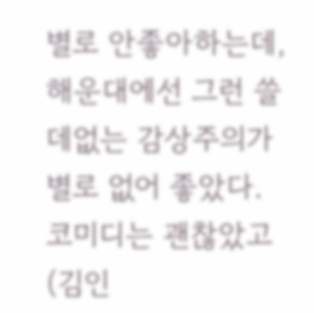별로 안좋아하는데, 해운대에선 그런 쓸데없는 감상주의가 별로 없어 좋았다. 코미디는 괜찮았고(김인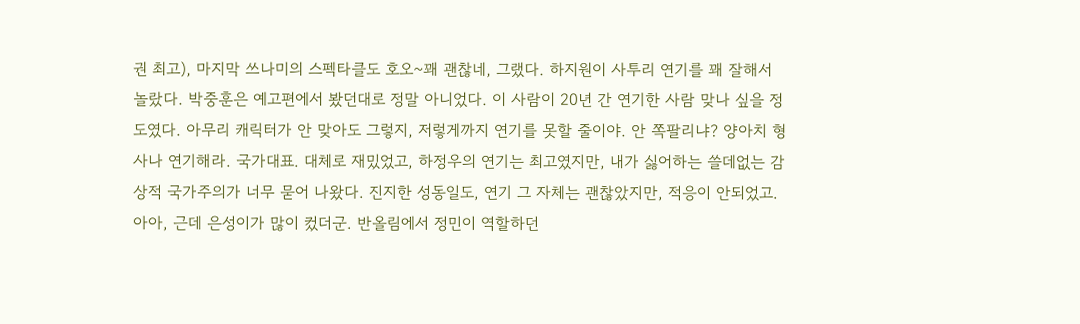권 최고), 마지막 쓰나미의 스펙타클도 호오~꽤 괜찮네, 그랬다. 하지원이 사투리 연기를 꽤 잘해서 놀랐다. 박중훈은 예고편에서 봤던대로 정말 아니었다. 이 사람이 20년 간 연기한 사람 맞나 싶을 정도였다. 아무리 캐릭터가 안 맞아도 그렇지, 저렇게까지 연기를 못할 줄이야. 안 쪽팔리냐? 양아치 형사나 연기해라. 국가대표. 대체로 재밌었고, 하정우의 연기는 최고였지만, 내가 싫어하는 쓸데없는 감상적 국가주의가 너무 묻어 나왔다. 진지한 성동일도, 연기 그 자체는 괜찮았지만, 적응이 안되었고. 아아, 근데 은성이가 많이 컸더군. 반올림에서 정민이 역할하던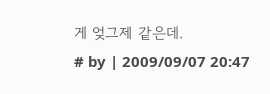게 엊그제 같은데.
# by | 2009/09/07 20:47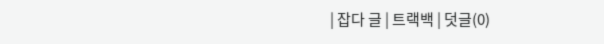| 잡다 글 | 트랙백 | 덧글(0)